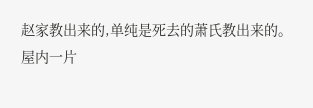赵家教出来的,单纯是死去的萧氏教出来的。
屋内一片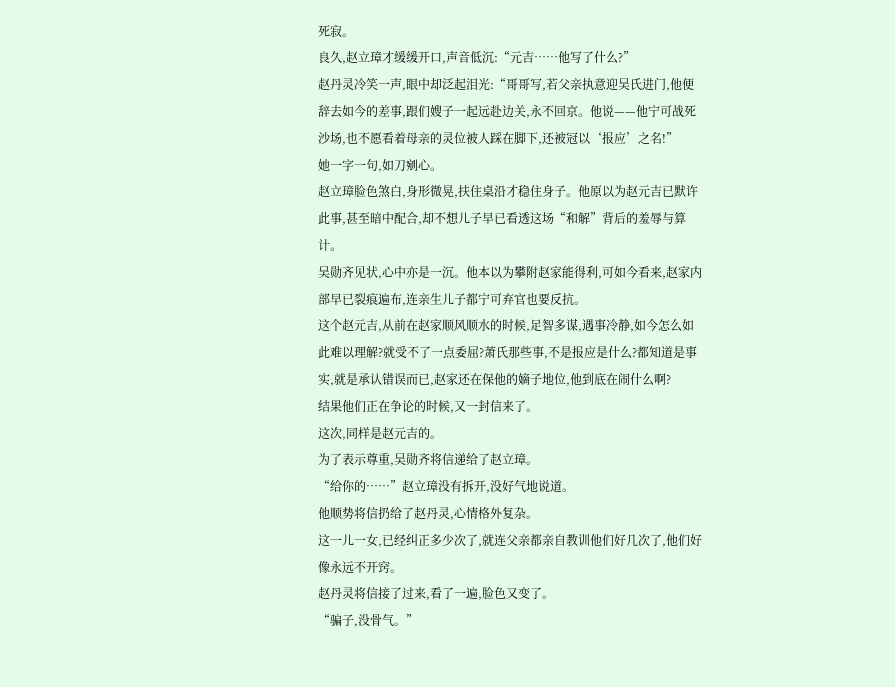死寂。
良久,赵立璋才缓缓开口,声音低沉:“元吉……他写了什么?”
赵丹灵冷笑一声,眼中却泛起泪光:“哥哥写,若父亲执意迎吴氏进门,他便辞去如今的差事,跟们嫂子一起远赴边关,永不回京。他说——他宁可战死沙场,也不愿看着母亲的灵位被人踩在脚下,还被冠以‘报应’之名!”
她一字一句,如刀剜心。
赵立璋脸色煞白,身形微晃,扶住桌沿才稳住身子。他原以为赵元吉已默许此事,甚至暗中配合,却不想儿子早已看透这场“和解”背后的羞辱与算计。
吴勋齐见状,心中亦是一沉。他本以为攀附赵家能得利,可如今看来,赵家内部早已裂痕遍布,连亲生儿子都宁可弃官也要反抗。
这个赵元吉,从前在赵家顺风顺水的时候,足智多谋,遇事冷静,如今怎么如此难以理解?就受不了一点委屈?萧氏那些事,不是报应是什么?都知道是事实,就是承认错误而已,赵家还在保他的嫡子地位,他到底在闹什么啊?
结果他们正在争论的时候,又一封信来了。
这次,同样是赵元吉的。
为了表示尊重,吴勋齐将信递给了赵立璋。
“给你的……”赵立璋没有拆开,没好气地说道。
他顺势将信扔给了赵丹灵,心情格外复杂。
这一儿一女,已经纠正多少次了,就连父亲都亲自教训他们好几次了,他们好像永远不开窍。
赵丹灵将信接了过来,看了一遍,脸色又变了。
“骗子,没骨气。”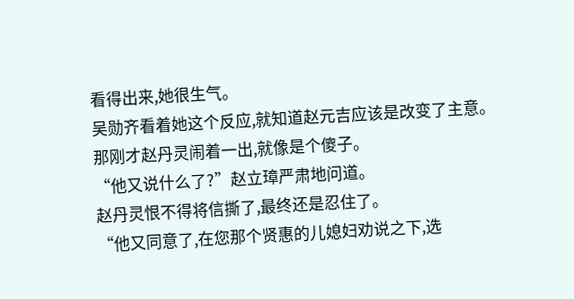看得出来,她很生气。
吴勋齐看着她这个反应,就知道赵元吉应该是改变了主意。
那刚才赵丹灵闹着一出,就像是个傻子。
“他又说什么了?”赵立璋严肃地问道。
赵丹灵恨不得将信撕了,最终还是忍住了。
“他又同意了,在您那个贤惠的儿媳妇劝说之下,选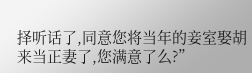择听话了,同意您将当年的妾室娶胡来当正妻了,您满意了么?”